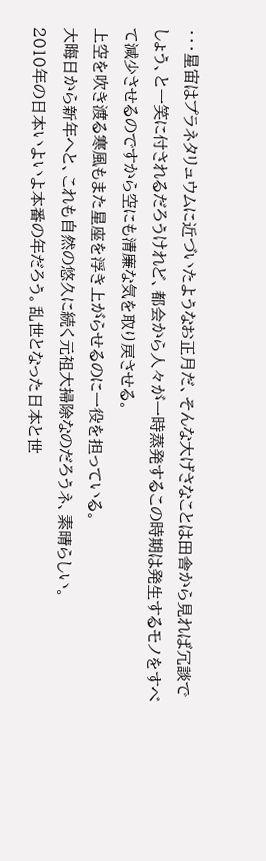・・・星宙はプラネタリュウムに近づいたようなお正月だ、そんな大げさなことは田舎から見れば冗談でしょう、と一笑に付されるだろうけれど、都会から人々が一時蒸発するこの時期は発生するモノをすべて減少させるのですから空にも清廉な気を取り戻させる。
上空を吹き渡る寒風もまた星座を浮き上がらせるのに一役を担っている。
大晦日から新年へと、これも自然の悠久に続く元祖大掃除なのだろうネ、素晴らしい。
2010年の日本いよいよ本番の年だろう。乱世となった日本と世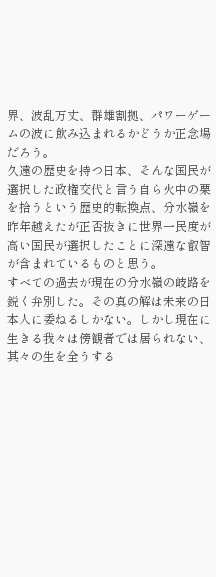界、波乱万丈、群雄割拠、パワーゲームの波に飲み込まれるかどうか正念場だろう。
久遠の歴史を持つ日本、そんな国民が選択した政権交代と言う自ら火中の栗を拾うという歴史的転換点、分水嶺を昨年越えたが正否抜きに世界一民度が高い国民が選択したことに深遠な叡智が含まれているものと思う。
すべての過去が現在の分水嶺の岐路を鋭く弁別した。その真の解は未来の日本人に委ねるしかない。しかし現在に生きる我々は傍観者では居られない、其々の生を全うする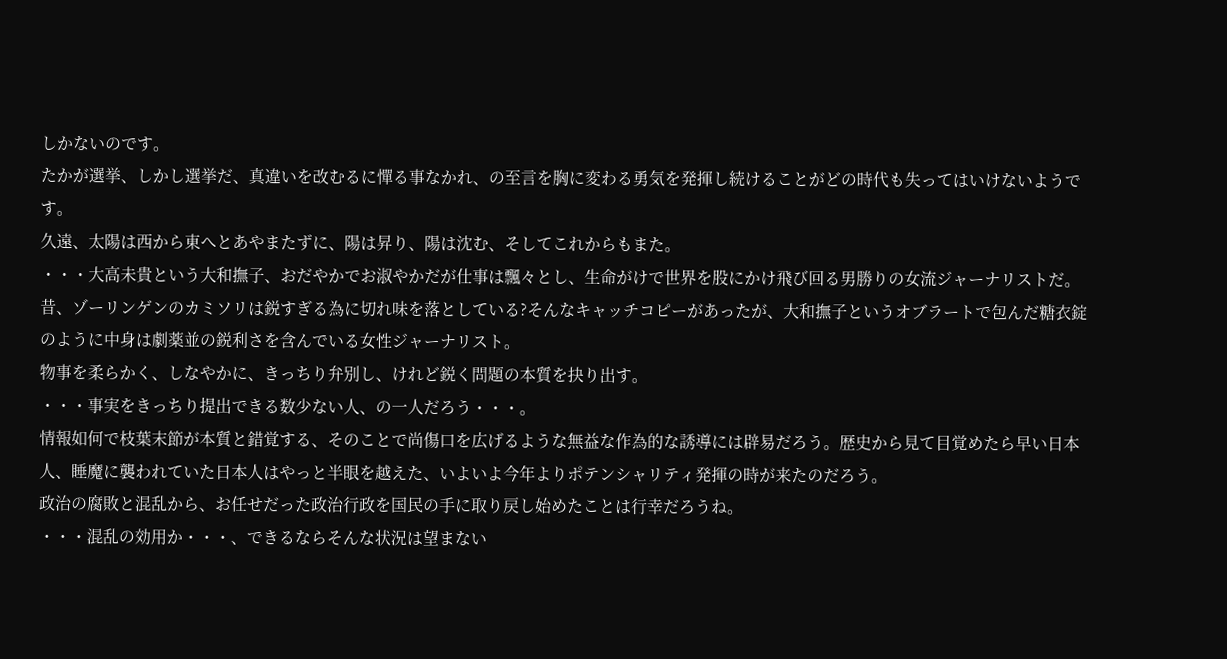しかないのです。
たかが選挙、しかし選挙だ、真違いを改むるに憚る事なかれ、の至言を胸に変わる勇気を発揮し続けることがどの時代も失ってはいけないようです。
久遠、太陽は西から東へとあやまたずに、陽は昇り、陽は沈む、そしてこれからもまた。
・・・大高未貴という大和撫子、おだやかでお淑やかだが仕事は飄々とし、生命がけで世界を股にかけ飛び回る男勝りの女流ジャーナリストだ。
昔、ゾーリンゲンのカミソリは鋭すぎる為に切れ味を落としている?そんなキャッチコピーがあったが、大和撫子というオブラートで包んだ糖衣錠のように中身は劇薬並の鋭利さを含んでいる女性ジャーナリスト。
物事を柔らかく、しなやかに、きっちり弁別し、けれど鋭く問題の本質を抉り出す。
・・・事実をきっちり提出できる数少ない人、の一人だろう・・・。
情報如何で枝葉末節が本質と錯覚する、そのことで尚傷口を広げるような無益な作為的な誘導には辟易だろう。歴史から見て目覚めたら早い日本人、睡魔に襲われていた日本人はやっと半眼を越えた、いよいよ今年よりポテンシャリティ発揮の時が来たのだろう。
政治の腐敗と混乱から、お任せだった政治行政を国民の手に取り戻し始めたことは行幸だろうね。
・・・混乱の効用か・・・、できるならそんな状況は望まない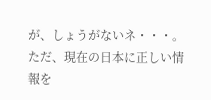が、しょうがないネ・・・。
ただ、現在の日本に正しい情報を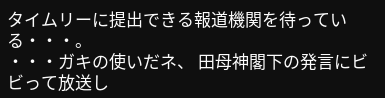タイムリーに提出できる報道機関を待っている・・・。
・・・ガキの使いだネ、 田母神閣下の発言にビビって放送し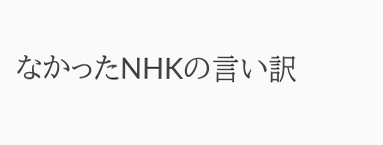なかったNHKの言い訳